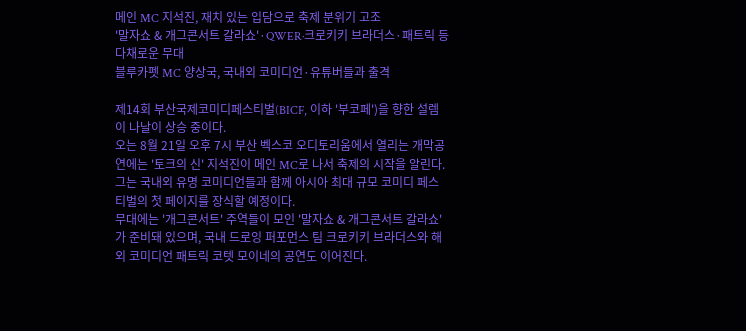메인 MC 지석진, 재치 있는 입담으로 축제 분위기 고조
'말자쇼 & 개그콘서트 갈라쇼'·QWER·크로키키 브라더스·패트릭 등 다채로운 무대
블루카펫 MC 양상국, 국내외 코미디언·유튜버들과 출격

제14회 부산국제코미디페스티벌(BICF, 이하 '부코페')을 향한 설렘이 나날이 상승 중이다.
오는 8월 21일 오후 7시 부산 벡스코 오디토리움에서 열리는 개막공연에는 '토크의 신' 지석진이 메인 MC로 나서 축제의 시작을 알린다. 그는 국내외 유명 코미디언들과 함께 아시아 최대 규모 코미디 페스티벌의 첫 페이지를 장식할 예정이다.
무대에는 '개그콘서트' 주역들이 모인 '말자쇼 & 개그콘서트 갈라쇼'가 준비돼 있으며, 국내 드로잉 퍼포먼스 팀 크로키키 브라더스와 해외 코미디언 패트릭 코텟 모이네의 공연도 이어진다.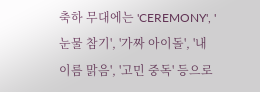축하 무대에는 'CEREMONY', '눈물 참기', '가짜 아이돌', '내 이름 맑음', '고민 중독' 등으로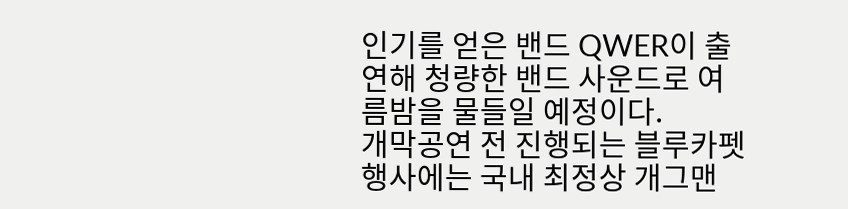인기를 얻은 밴드 QWER이 출연해 청량한 밴드 사운드로 여름밤을 물들일 예정이다.
개막공연 전 진행되는 블루카펫 행사에는 국내 최정상 개그맨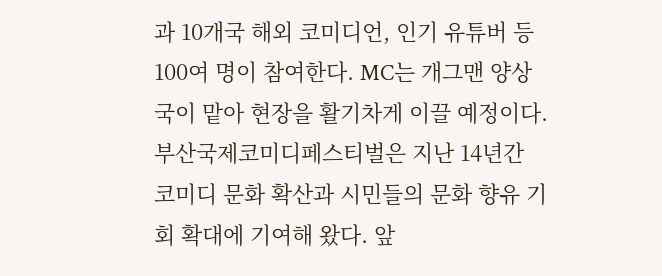과 10개국 해외 코미디언, 인기 유튜버 등 100여 명이 참여한다. MC는 개그맨 양상국이 맡아 현장을 활기차게 이끌 예정이다.
부산국제코미디페스티벌은 지난 14년간 코미디 문화 확산과 시민들의 문화 향유 기회 확대에 기여해 왔다. 앞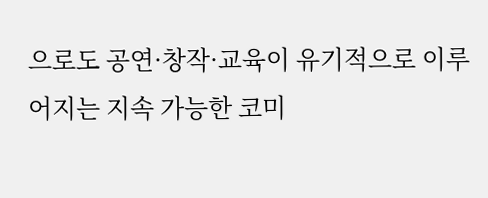으로도 공연·창작·교육이 유기적으로 이루어지는 지속 가능한 코미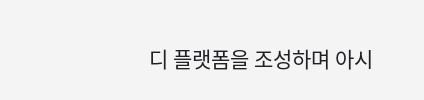디 플랫폼을 조성하며 아시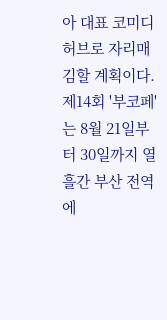아 대표 코미디 허브로 자리매김할 계획이다.
제14회 '부코페'는 8월 21일부터 30일까지 열흘간 부산 전역에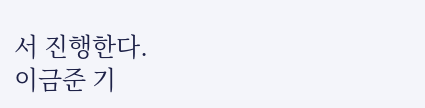서 진행한다.
이금준 기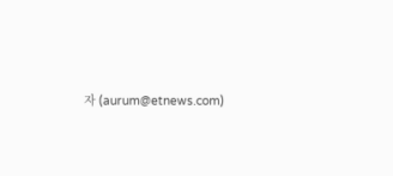자 (aurum@etnews.com)